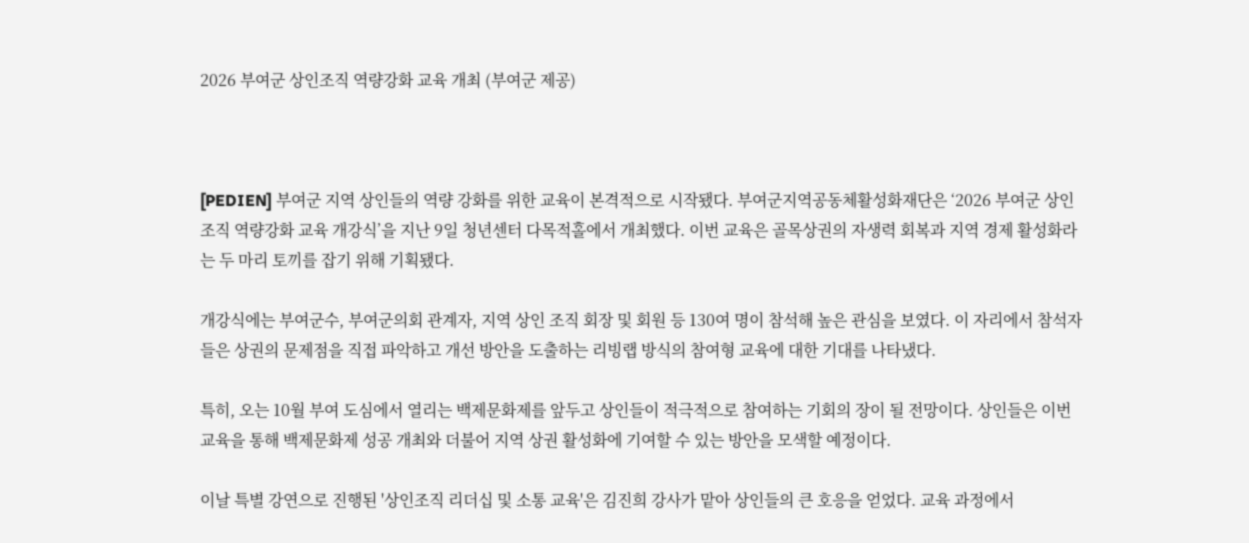2026 부여군 상인조직 역량강화 교육 개최 (부여군 제공)



[PEDIEN] 부여군 지역 상인들의 역량 강화를 위한 교육이 본격적으로 시작됐다. 부여군지역공동체활성화재단은 ‘2026 부여군 상인조직 역량강화 교육 개강식’을 지난 9일 청년센터 다목적홀에서 개최했다. 이번 교육은 골목상권의 자생력 회복과 지역 경제 활성화라는 두 마리 토끼를 잡기 위해 기획됐다.

개강식에는 부여군수, 부여군의회 관계자, 지역 상인 조직 회장 및 회원 등 130여 명이 참석해 높은 관심을 보였다. 이 자리에서 참석자들은 상권의 문제점을 직접 파악하고 개선 방안을 도출하는 리빙랩 방식의 참여형 교육에 대한 기대를 나타냈다.

특히, 오는 10월 부여 도심에서 열리는 백제문화제를 앞두고 상인들이 적극적으로 참여하는 기회의 장이 될 전망이다. 상인들은 이번 교육을 통해 백제문화제 성공 개최와 더불어 지역 상권 활성화에 기여할 수 있는 방안을 모색할 예정이다.

이날 특별 강연으로 진행된 '상인조직 리더십 및 소통 교육'은 김진희 강사가 맡아 상인들의 큰 호응을 얻었다. 교육 과정에서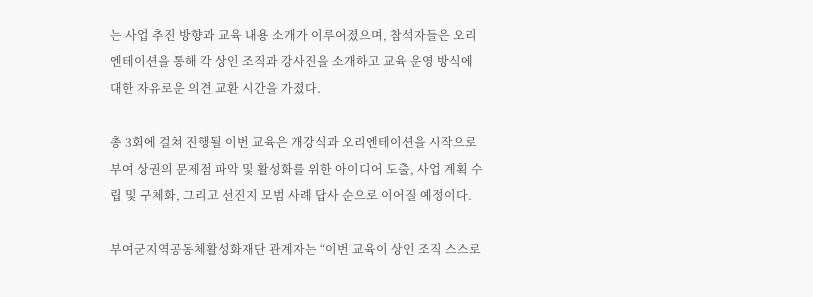는 사업 추진 방향과 교육 내용 소개가 이루어졌으며, 참석자들은 오리엔테이션을 통해 각 상인 조직과 강사진을 소개하고 교육 운영 방식에 대한 자유로운 의견 교환 시간을 가졌다.

총 3회에 걸쳐 진행될 이번 교육은 개강식과 오리엔테이션을 시작으로 부여 상권의 문제점 파악 및 활성화를 위한 아이디어 도출, 사업 계획 수립 및 구체화, 그리고 선진지 모범 사례 답사 순으로 이어질 예정이다.

부여군지역공동체활성화재단 관계자는 “이번 교육이 상인 조직 스스로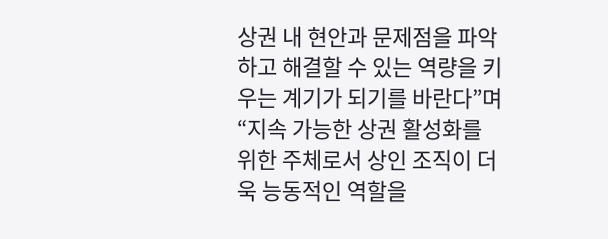상권 내 현안과 문제점을 파악하고 해결할 수 있는 역량을 키우는 계기가 되기를 바란다”며 “지속 가능한 상권 활성화를 위한 주체로서 상인 조직이 더욱 능동적인 역할을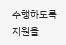수행하도록 지원을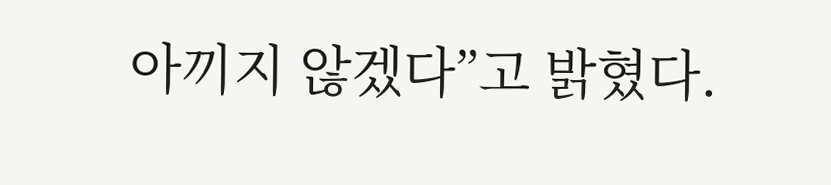아끼지 않겠다”고 밝혔다.